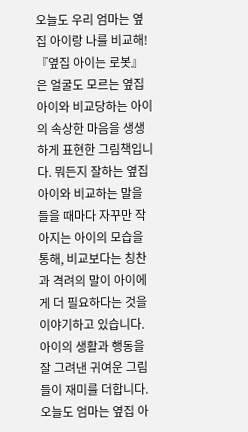오늘도 우리 엄마는 옆집 아이랑 나를 비교해!
『옆집 아이는 로봇』은 얼굴도 모르는 옆집 아이와 비교당하는 아이의 속상한 마음을 생생하게 표현한 그림책입니다. 뭐든지 잘하는 옆집 아이와 비교하는 말을 들을 때마다 자꾸만 작아지는 아이의 모습을 통해, 비교보다는 칭찬과 격려의 말이 아이에게 더 필요하다는 것을 이야기하고 있습니다. 아이의 생활과 행동을 잘 그려낸 귀여운 그림들이 재미를 더합니다.
오늘도 엄마는 옆집 아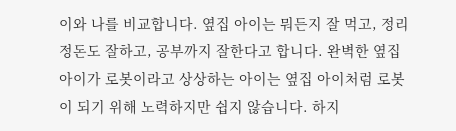이와 나를 비교합니다. 옆집 아이는 뭐든지 잘 먹고, 정리정돈도 잘하고, 공부까지 잘한다고 합니다. 완벽한 옆집 아이가 로봇이라고 상상하는 아이는 옆집 아이처럼 로봇이 되기 위해 노력하지만 쉽지 않습니다. 하지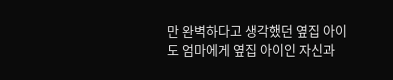만 완벽하다고 생각했던 옆집 아이도 엄마에게 옆집 아이인 자신과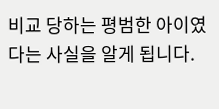비교 당하는 평범한 아이였다는 사실을 알게 됩니다.